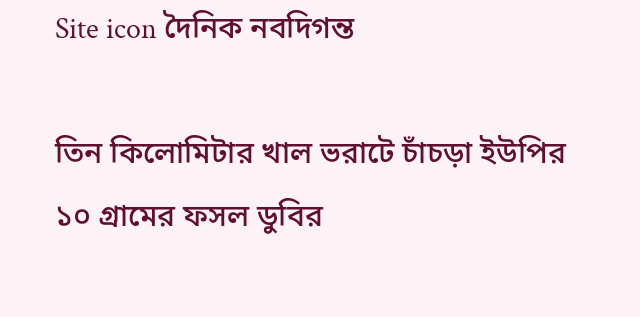Site icon দৈনিক নবদিগন্ত

তিন কিলোমিটার খাল ভরাটে চাঁচড়া ইউপির ১০ গ্রামের ফসল ডুবির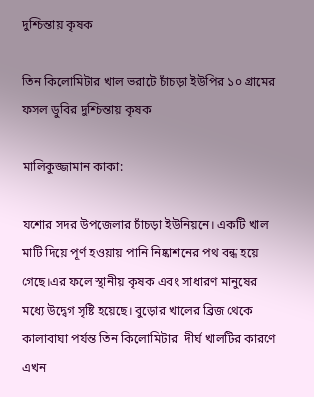দুশ্চিন্তায় কৃষক

তিন কিলোমিটার খাল ভরাটে চাঁচড়া ইউপির ১০ গ্রামের ফসল ডুবির দুশ্চিন্তায় কৃষক

মালিকুজ্জামান কাকা:

যশোর সদর উপজেলার চাঁচড়া ইউনিয়নে। একটি খাল মাটি দিয়ে পূর্ণ হওয়ায় পানি নিষ্কাশনের পথ বন্ধ হয়ে গেছে।এর ফলে স্থানীয় কৃষক এবং সাধারণ মানুষের মধ্যে উদ্বেগ সৃষ্টি হয়েছে। বুড়োর খালের ব্রিজ থেকে কালাবাঘা পর্যন্ত তিন কিলোমিটার  দীর্ঘ খালটির কারণে এখন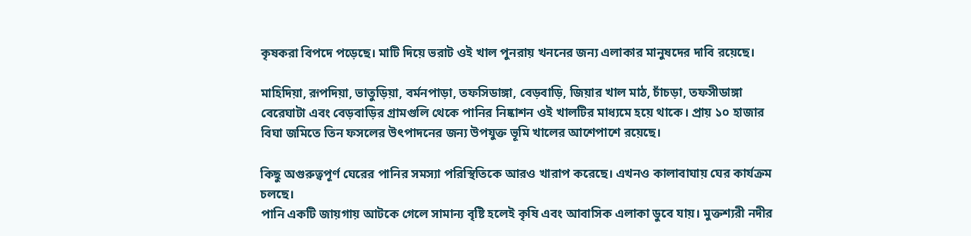কৃষকরা বিপদে পড়েছে। মাটি দিয়ে ভরাট ওই খাল পুনরায় খননের জন্য এলাকার মানুষদের দাবি রয়েছে।

মাহিদিয়া, রূপদিয়া, ভাতুড়িয়া, বর্মনপাড়া, তফসিডাঙ্গা, বেড়বাড়ি, জিয়ার খাল মাঠ, চাঁচড়া, তফসীডাঙ্গা বেরেঘাটা এবং বেড়বাড়ির গ্রামগুলি থেকে পানির নিষ্কাশন ওই খালটির মাধ্যমে হয়ে থাকে। প্রায় ১০ হাজার বিঘা জমিতে তিন ফসলের উৎপাদনের জন্য উপযুক্ত ভূমি খালের আশেপাশে রয়েছে।

কিছু অগুরুত্বপূর্ণ ঘেরের পানির সমস্যা পরিস্থিতিকে আরও খারাপ করেছে। এখনও কালাবাঘায় ঘের কার্যক্রম চলছে।
পানি একটি জায়গায় আটকে গেলে সামান্য বৃষ্টি হলেই কৃষি এবং আবাসিক এলাকা ডুবে যায়। মুক্তশ্যরী নদীর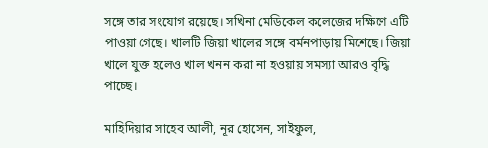সঙ্গে তার সংযোগ রয়েছে। সখিনা মেডিকেল কলেজের দক্ষিণে এটি পাওয়া গেছে। খালটি জিয়া খালের সঙ্গে বর্মনপাড়ায় মিশেছে। জিয়া খালে যুক্ত হলেও খাল খনন করা না হওয়ায় সমস্যা আরও বৃদ্ধি পাচ্ছে।

মাহিদিয়ার সাহেব আলী, নূর হোসেন, সাইফুল,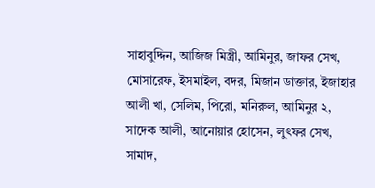সাহাবুদ্দিন, আজিজ মিস্ত্রী, আমিনুর, জাফর সেখ, মোসারেফ, ইসমাইল, বদর, মিজান ডাক্তার, ইজাহার আলী খা, সেলিম, পিরো, মনিরুল, আমিনুর ২, সাদেক আলী, আনোয়ার হোসেন, লুৎফর সেখ, সামাদ,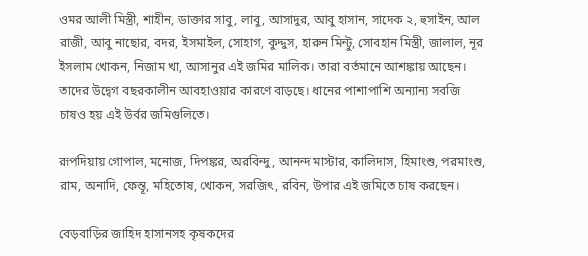ওমর আলী মিস্ত্রী, শাহীন, ডাক্তার সাবু, লাবু, আসাদুর, আবু হাসান, সাদেক ২, হুসাইন, আল রাজী, আবু নাছোর, বদর, ইসমাইল, সোহাগ, কুদ্দুস, হারুন মিন্টু, সোবহান মিস্ত্রী, জালাল, নূর ইসলাম খোকন, নিজাম খা, আসানুর এই জমির মালিক। তারা বর্তমানে আশঙ্কায় আছেন। তাদের উদ্বেগ বছরকালীন আবহাওয়ার কারণে বাড়ছে। ধানের পাশাপাশি অন্যান্য সবজি চাষও হয় এই উর্বর জমিগুলিতে।

রূপদিয়ায় গোপাল, মনোজ, দিপঙ্কর, অরবিন্দু, আনন্দ মাস্টার, কালিদাস, হিমাংশু, পরমাংশু, রাম, অনাদি, ফেন্তূ, মহিতোষ, খোকন, সরজিৎ, রবিন, উপার এই জমিতে চাষ করছেন।

বেড়বাড়ির জাহিদ হাসানসহ কৃষকদের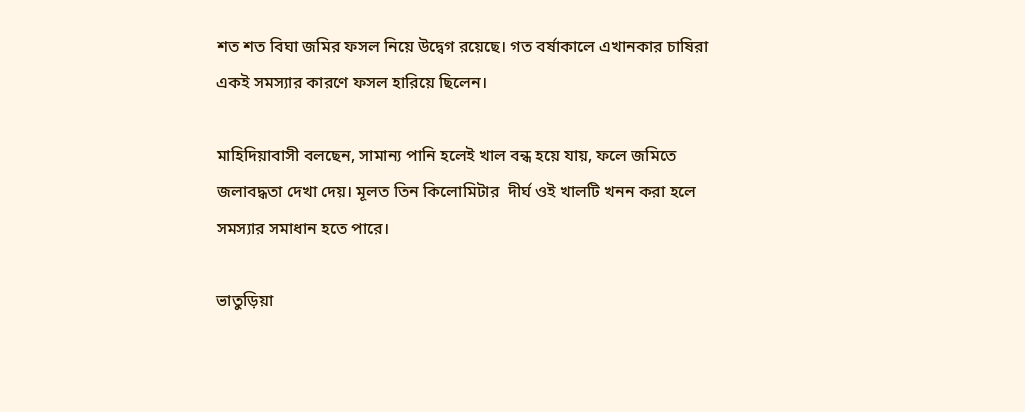শত শত বিঘা জমির ফসল নিয়ে উদ্বেগ রয়েছে। গত বর্ষাকালে এখানকার চাষিরা একই সমস্যার কারণে ফসল হারিয়ে ছিলেন।

মাহিদিয়াবাসী বলছেন, সামান্য পানি হলেই খাল বন্ধ হয়ে যায়, ফলে জমিতে জলাবদ্ধতা দেখা দেয়। মূলত তিন কিলোমিটার  দীর্ঘ ওই খালটি খনন করা হলে সমস্যার সমাধান হতে পারে।

ভাতুড়িয়া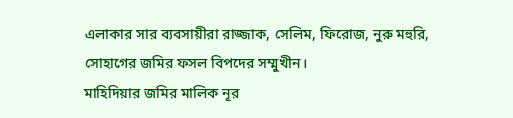এলাকার সার ব্যবসায়ীরা রাজ্জাক, সেলিম, ফিরোজ, নুরু মহুরি, সোহাগের জমির ফসল বিপদের সম্মুখীন।
মাহিদিয়ার জমির মালিক নূর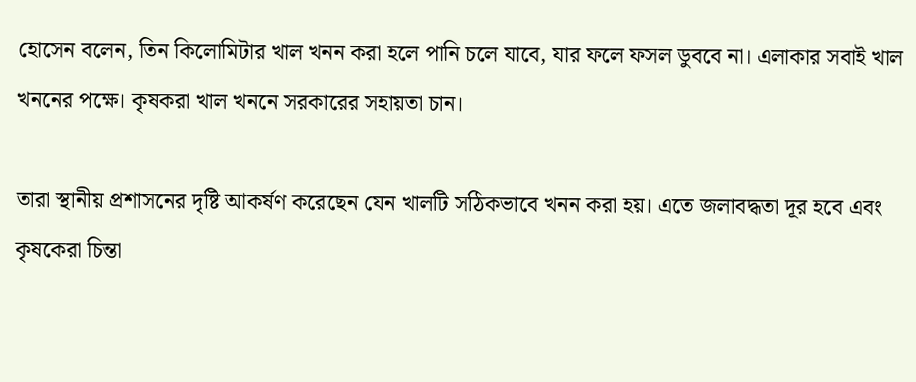হোসেন বলেন, তিন কিলোমিটার খাল খনন করা হলে পানি চলে যাবে, যার ফলে ফসল ডুববে না। এলাকার সবাই খাল খননের পক্ষে। কৃষকরা খাল খননে সরকারের সহায়তা চান।

তারা স্থানীয় প্রশাসনের দৃষ্টি আকর্ষণ করেছেন যেন খালটি সঠিকভাবে খনন করা হয়। এতে জলাবদ্ধতা দূর হবে এবং কৃষকেরা চিন্তা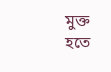মুক্ত হতে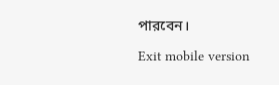পারবেন।

Exit mobile version